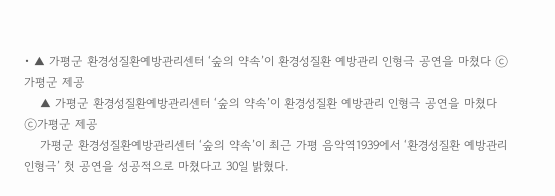• ▲ 가평군 환경성질환예방관리센터 ‘숲의 약속’이 환경성질환 예방관리 인형극 공연을 마쳤다 ⓒ가평군 제공
    ▲ 가평군 환경성질환예방관리센터 ‘숲의 약속’이 환경성질환 예방관리 인형극 공연을 마쳤다 ⓒ가평군 제공
    가평군 환경성질환예방관리센터 ‘숲의 약속’이 최근 가평 음악역1939에서 ‘환경성질환 예방관리 인형극’ 첫 공연을 성공적으로 마쳤다고 30일 밝혔다.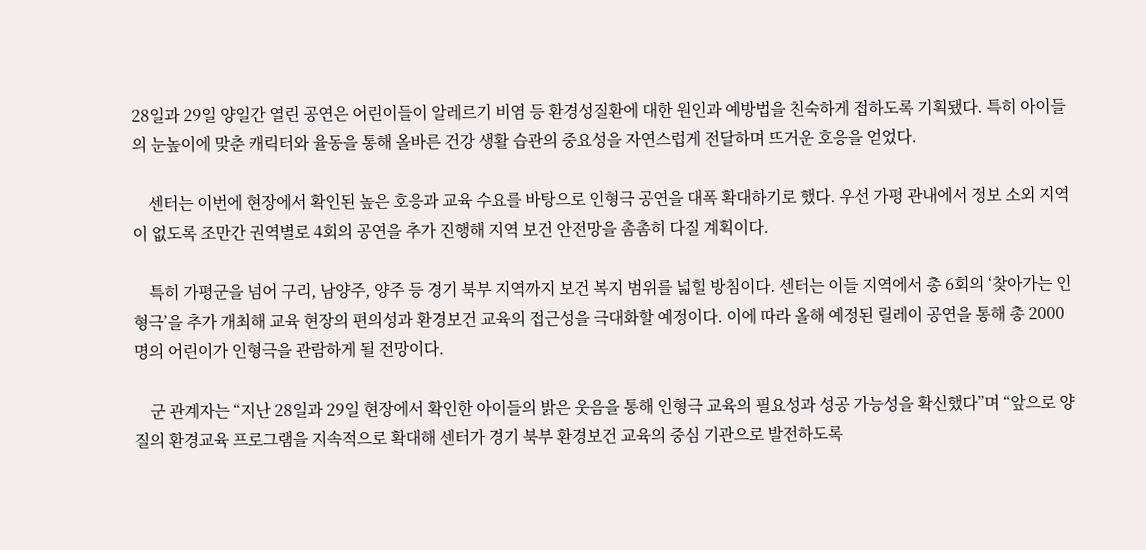28일과 29일 양일간 열린 공연은 어린이들이 알레르기 비염 등 환경성질환에 대한 원인과 예방법을 친숙하게 접하도록 기획됐다. 특히 아이들의 눈높이에 맞춘 캐릭터와 율동을 통해 올바른 건강 생활 습관의 중요성을 자연스럽게 전달하며 뜨거운 호응을 얻었다.

    센터는 이번에 현장에서 확인된 높은 호응과 교육 수요를 바탕으로 인형극 공연을 대폭 확대하기로 했다. 우선 가평 관내에서 정보 소외 지역이 없도록 조만간 권역별로 4회의 공연을 추가 진행해 지역 보건 안전망을 촘촘히 다질 계획이다.

    특히 가평군을 넘어 구리, 남양주, 양주 등 경기 북부 지역까지 보건 복지 범위를 넓힐 방침이다. 센터는 이들 지역에서 총 6회의 ‘찾아가는 인형극’을 추가 개최해 교육 현장의 편의성과 환경보건 교육의 접근성을 극대화할 예정이다. 이에 따라 올해 예정된 릴레이 공연을 통해 총 2000명의 어린이가 인형극을 관람하게 될 전망이다.

    군 관계자는 “지난 28일과 29일 현장에서 확인한 아이들의 밝은 웃음을 통해 인형극 교육의 필요성과 성공 가능성을 확신했다”며 “앞으로 양질의 환경교육 프로그램을 지속적으로 확대해 센터가 경기 북부 환경보건 교육의 중심 기관으로 발전하도록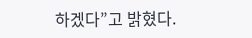하겠다”고 밝혔다.